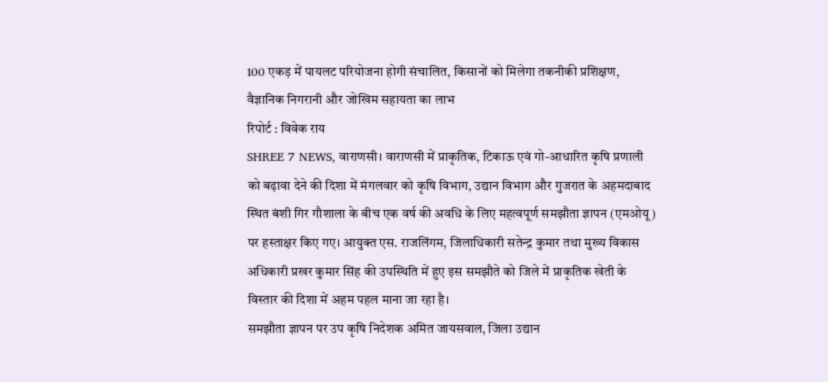100 एकड़ में पायलट परियोजना होगी संचालित, किसानों को मिलेगा तकनीकी प्रशिक्षण, वैज्ञानिक निगरानी और जोखिम सहायता का लाभ
रिपोर्ट : विवेक राय
SHREE 7 NEWS, वाराणसी। वाराणसी में प्राकृतिक, टिकाऊ एवं गो-आधारित कृषि प्रणाली को बढ़ावा देने की दिशा में मंगलवार को कृषि विभाग, उद्यान विभाग और गुजरात के अहमदाबाद स्थित बंशी गिर गौशाला के बीच एक वर्ष की अवधि के लिए महत्वपूर्ण समझौता ज्ञापन (एमओयू) पर हस्ताक्षर किए गए। आयुक्त एस. राजलिंगम, जिलाधिकारी सतेन्द्र कुमार तथा मुख्य विकास अधिकारी प्रखर कुमार सिंह की उपस्थिति में हुए इस समझौते को जिले में प्राकृतिक खेती के विस्तार की दिशा में अहम पहल माना जा रहा है।
समझौता ज्ञापन पर उप कृषि निदेशक अमित जायसवाल, जिला उद्यान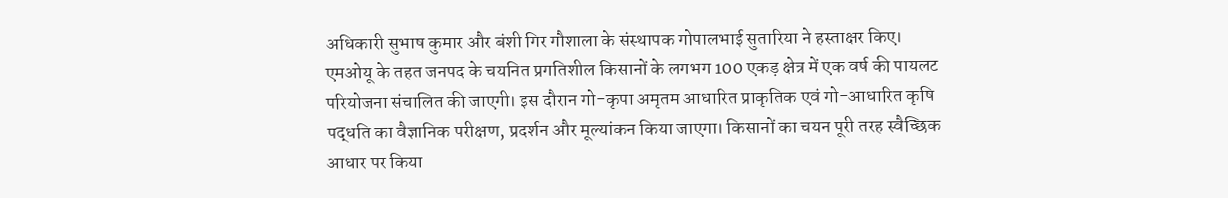अधिकारी सुभाष कुमार और बंशी गिर गौशाला के संस्थापक गोपालभाई सुतारिया ने हस्ताक्षर किए।
एमओयू के तहत जनपद के चयनित प्रगतिशील किसानों के लगभग 100 एकड़ क्षेत्र में एक वर्ष की पायलट परियोजना संचालित की जाएगी। इस दौरान गो-कृपा अमृतम आधारित प्राकृतिक एवं गो-आधारित कृषि पद्धति का वैज्ञानिक परीक्षण, प्रदर्शन और मूल्यांकन किया जाएगा। किसानों का चयन पूरी तरह स्वैच्छिक आधार पर किया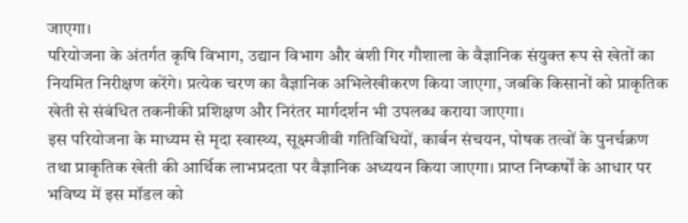जाएगा।
परियोजना के अंतर्गत कृषि विभाग, उद्यान विभाग और बंशी गिर गौशाला के वैज्ञानिक संयुक्त रूप से खेतों का नियमित निरीक्षण करेंगे। प्रत्येक चरण का वैज्ञानिक अभिलेखीकरण किया जाएगा, जबकि किसानों को प्राकृतिक खेती से संबंधित तकनीकी प्रशिक्षण और निरंतर मार्गदर्शन भी उपलब्ध कराया जाएगा।
इस परियोजना के माध्यम से मृदा स्वास्थ्य, सूक्ष्मजीवी गतिविधियों, कार्बन संचयन, पोषक तत्वों के पुनर्चक्रण तथा प्राकृतिक खेती की आर्थिक लाभप्रदता पर वैज्ञानिक अध्ययन किया जाएगा। प्राप्त निष्कर्षों के आधार पर भविष्य में इस मॉडल को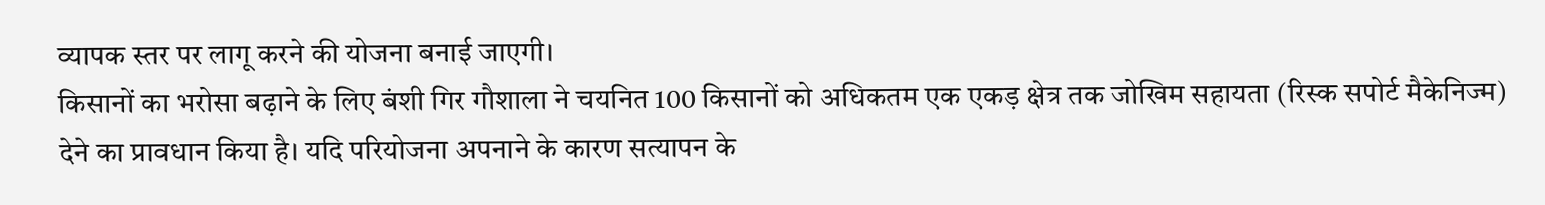व्यापक स्तर पर लागू करने की योजना बनाई जाएगी।
किसानों का भरोसा बढ़ाने के लिए बंशी गिर गौशाला ने चयनित 100 किसानों को अधिकतम एक एकड़ क्षेत्र तक जोखिम सहायता (रिस्क सपोर्ट मैकेनिज्म) देने का प्रावधान किया है। यदि परियोजना अपनाने के कारण सत्यापन के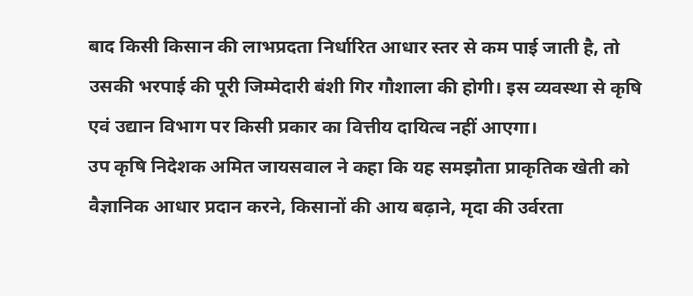बाद किसी किसान की लाभप्रदता निर्धारित आधार स्तर से कम पाई जाती है, तो उसकी भरपाई की पूरी जिम्मेदारी बंशी गिर गौशाला की होगी। इस व्यवस्था से कृषि एवं उद्यान विभाग पर किसी प्रकार का वित्तीय दायित्व नहीं आएगा।
उप कृषि निदेशक अमित जायसवाल ने कहा कि यह समझौता प्राकृतिक खेती को वैज्ञानिक आधार प्रदान करने, किसानों की आय बढ़ाने, मृदा की उर्वरता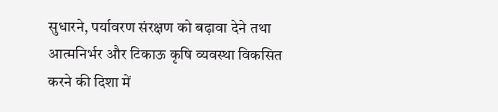सुधारने, पर्यावरण संरक्षण को बढ़ावा देने तथा आत्मनिर्भर और टिकाऊ कृषि व्यवस्था विकसित करने की दिशा में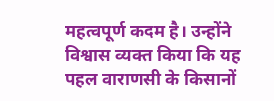महत्वपूर्ण कदम है। उन्होंने विश्वास व्यक्त किया कि यह पहल वाराणसी के किसानों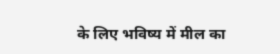के लिए भविष्य में मील का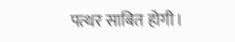पत्थर साबित होगी।